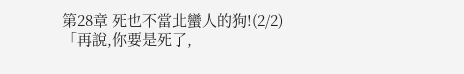第28章 死也不當北蠻人的狗!(2/2)
「再說,你要是死了,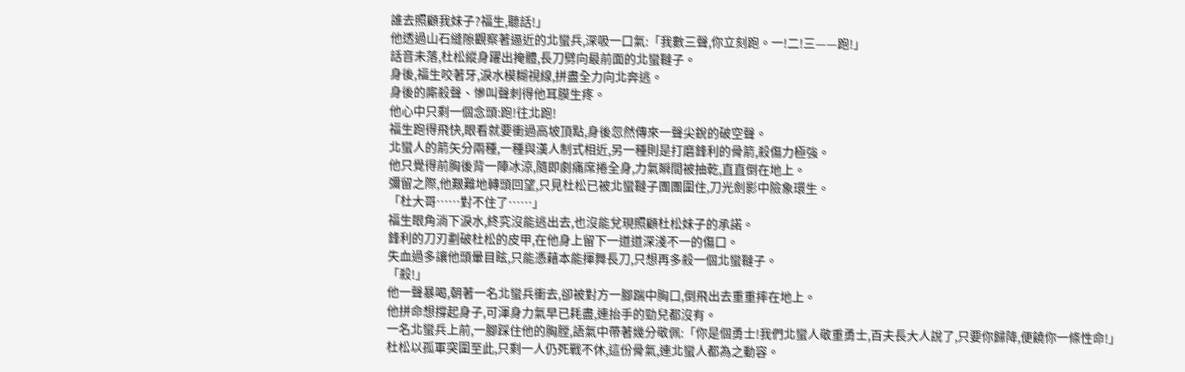誰去照顧我妹子?福生,聽話!」
他透過山石縫隙觀察著逼近的北蠻兵,深吸一口氣:「我數三聲,你立刻跑。一!二!三——跑!」
話音未落,杜松縱身躍出掩體,長刀劈向最前面的北蠻韃子。
身後,福生咬著牙,淚水模糊視線,拼盡全力向北奔逃。
身後的廝殺聲、慘叫聲刺得他耳膜生疼。
他心中只剩一個念頭:跑!往北跑!
福生跑得飛快,眼看就要衝過高坡頂點,身後忽然傳來一聲尖銳的破空聲。
北蠻人的箭矢分兩種,一種與漢人制式相近,另一種則是打磨鋒利的骨箭,殺傷力極強。
他只覺得前胸後背一陣冰涼,隨即劇痛席捲全身,力氣瞬間被抽乾,直直倒在地上。
彌留之際,他艱難地轉頭回望,只見杜松已被北蠻韃子團團圍住,刀光劍影中險象環生。
「杜大哥……對不住了……」
福生眼角淌下淚水,終究沒能逃出去,也沒能兌現照顧杜松妹子的承諾。
鋒利的刀刃劃破杜松的皮甲,在他身上留下一道道深淺不一的傷口。
失血過多讓他頭暈目眩,只能憑藉本能揮舞長刀,只想再多殺一個北蠻韃子。
「殺!」
他一聲暴喝,朝著一名北蠻兵衝去,卻被對方一腳踹中胸口,倒飛出去重重摔在地上。
他拼命想撐起身子,可渾身力氣早已耗盡,連抬手的勁兒都沒有。
一名北蠻兵上前,一腳踩住他的胸膛,語氣中帶著幾分敬佩:「你是個勇士!我們北蠻人敬重勇士,百夫長大人說了,只要你歸降,便饒你一條性命!」
杜松以孤軍突圍至此,只剩一人仍死戰不休,這份骨氣,連北蠻人都為之動容。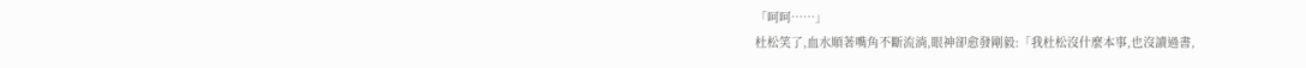「呵呵……」
杜松笑了,血水順著嘴角不斷流淌,眼神卻愈發剛毅:「我杜松沒什麼本事,也沒讀過書,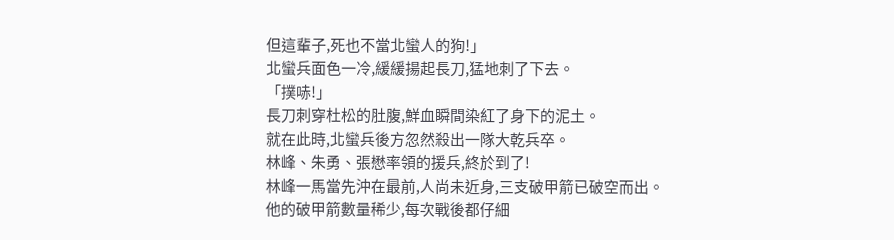但這輩子,死也不當北蠻人的狗!」
北蠻兵面色一冷,緩緩揚起長刀,猛地刺了下去。
「撲哧!」
長刀刺穿杜松的肚腹,鮮血瞬間染紅了身下的泥土。
就在此時,北蠻兵後方忽然殺出一隊大乾兵卒。
林峰、朱勇、張懋率領的援兵,終於到了!
林峰一馬當先沖在最前,人尚未近身,三支破甲箭已破空而出。
他的破甲箭數量稀少,每次戰後都仔細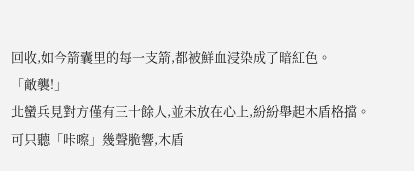回收,如今箭囊里的每一支箭,都被鮮血浸染成了暗紅色。
「敵襲!」
北蠻兵見對方僅有三十餘人,並未放在心上,紛紛舉起木盾格擋。
可只聽「咔嚓」幾聲脆響,木盾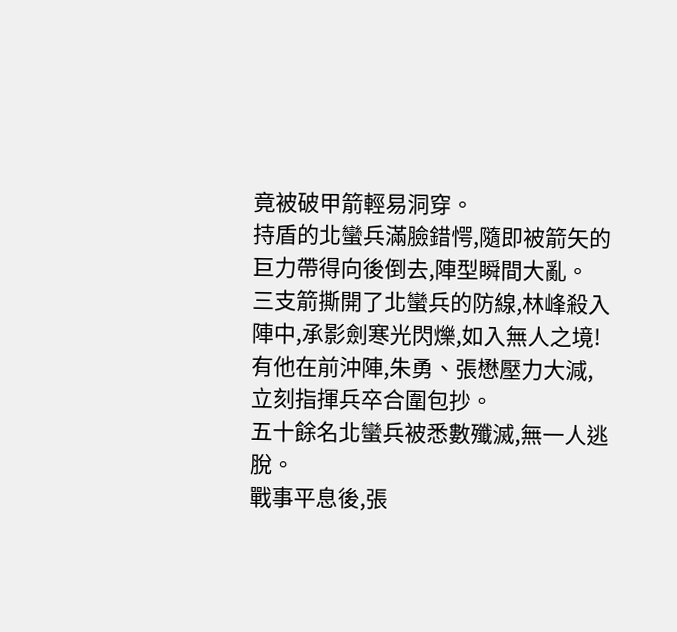竟被破甲箭輕易洞穿。
持盾的北蠻兵滿臉錯愕,隨即被箭矢的巨力帶得向後倒去,陣型瞬間大亂。
三支箭撕開了北蠻兵的防線,林峰殺入陣中,承影劍寒光閃爍,如入無人之境!
有他在前沖陣,朱勇、張懋壓力大減,立刻指揮兵卒合圍包抄。
五十餘名北蠻兵被悉數殲滅,無一人逃脫。
戰事平息後,張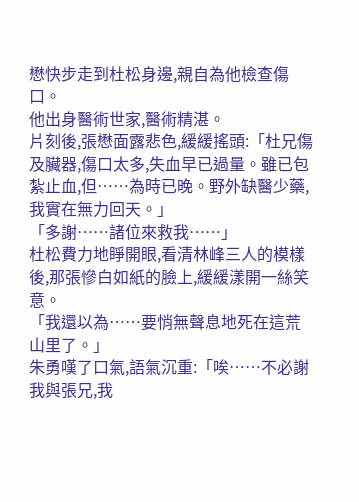懋快步走到杜松身邊,親自為他檢查傷口。
他出身醫術世家,醫術精湛。
片刻後,張懋面露悲色,緩緩搖頭:「杜兄傷及臟器,傷口太多,失血早已過量。雖已包紮止血,但……為時已晚。野外缺醫少藥,我實在無力回天。」
「多謝……諸位來救我……」
杜松費力地睜開眼,看清林峰三人的模樣後,那張慘白如紙的臉上,緩緩漾開一絲笑意。
「我還以為……要悄無聲息地死在這荒山里了。」
朱勇嘆了口氣,語氣沉重:「唉……不必謝我與張兄,我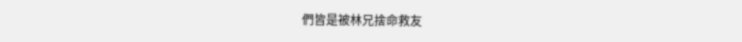們皆是被林兄捨命救友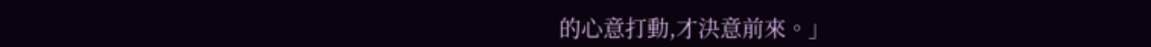的心意打動,才決意前來。」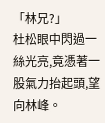「林兄?」
杜松眼中閃過一絲光亮,竟憑著一股氣力抬起頭,望向林峰。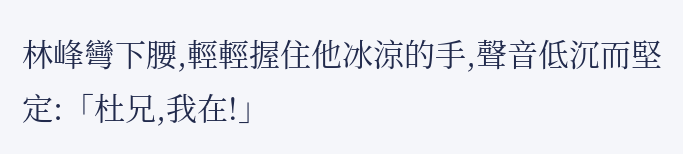林峰彎下腰,輕輕握住他冰涼的手,聲音低沉而堅定:「杜兄,我在!」